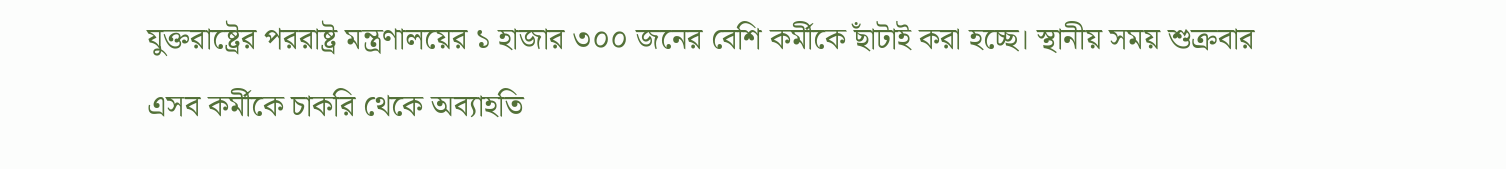যুক্তরাষ্ট্রের পররাষ্ট্র মন্ত্রণালয়ের ১ হাজার ৩০০ জনের বেশি কর্মীকে ছাঁটাই করা হচ্ছে। স্থানীয় সময় শুক্রবার এসব কর্মীকে চাকরি থেকে অব্যাহতি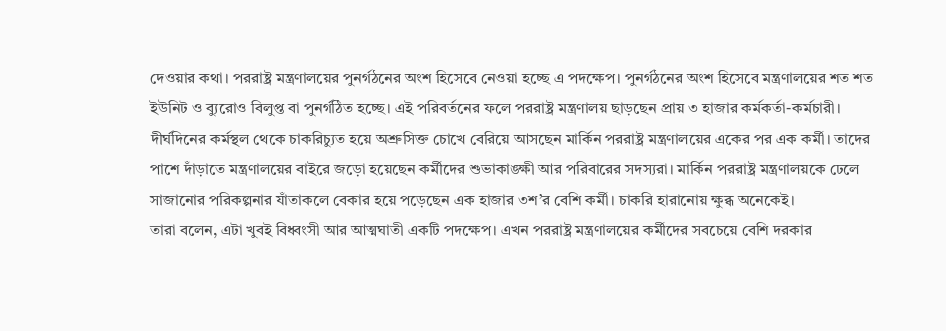দেওয়ার কথা। পররাষ্ট্র মন্ত্রণালয়ের পুনর্গঠনের অংশ হিসেবে নেওয়া হচ্ছে এ পদক্ষেপ। পুনর্গঠনের অংশ হিসেবে মন্ত্রণালয়ের শত শত ইউনিট ও ব্যুরোও বিলুপ্ত বা পুনর্গঠিত হচ্ছে। এই পরিবর্তনের ফলে পররাষ্ট্র মন্ত্রণালয় ছাড়ছেন প্রায় ৩ হাজার কর্মকর্তা-কর্মচারী।
দীর্ঘদিনের কর্মস্থল থেকে চাকরিচ্যুত হয়ে অশ্রুসিক্ত চোখে বেরিয়ে আসছেন মার্কিন পররাষ্ট্র মন্ত্রণালয়ের একের পর এক কর্মী। তাদের পাশে দাঁড়াতে মন্ত্রণালয়ের বাইরে জড়ো হয়েছেন কর্মীদের শুভাকাঙ্ক্ষী আর পরিবারের সদস্যরা। মার্কিন পররাষ্ট্র মন্ত্রণালয়কে ঢেলে সাজানোর পরিকল্পনার যাঁতাকলে বেকার হয়ে পড়েছেন এক হাজার ৩শ’র বেশি কর্মী। চাকরি হারানোয় ক্ষুব্ধ অনেকেই।
তারা বলেন, এটা খুবই বিধ্বংসী আর আত্মঘাতী একটি পদক্ষেপ। এখন পররাষ্ট্র মন্ত্রণালয়ের কর্মীদের সবচেয়ে বেশি দরকার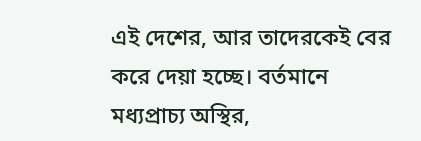এই দেশের, আর তাদেরকেই বের করে দেয়া হচ্ছে। বর্তমানে মধ্যপ্রাচ্য অস্থির,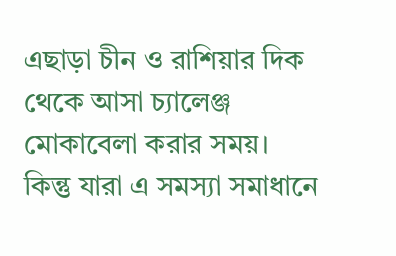এছাড়া চীন ও রাশিয়ার দিক থেকে আসা চ্যালেঞ্জ মোকাবেলা করার সময়। কিন্তু যারা এ সমস্যা সমাধানে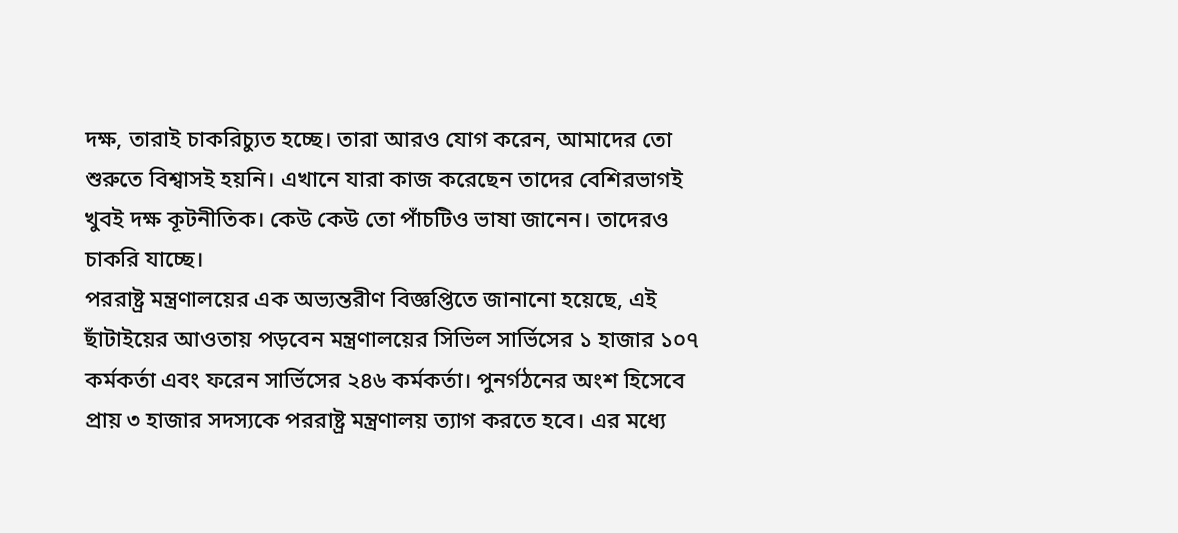দক্ষ, তারাই চাকরিচ্যুত হচ্ছে। তারা আরও যোগ করেন, আমাদের তো শুরুতে বিশ্বাসই হয়নি। এখানে যারা কাজ করেছেন তাদের বেশিরভাগই খুবই দক্ষ কূটনীতিক। কেউ কেউ তো পাঁচটিও ভাষা জানেন। তাদেরও চাকরি যাচ্ছে।
পররাষ্ট্র মন্ত্রণালয়ের এক অভ্যন্তরীণ বিজ্ঞপ্তিতে জানানো হয়েছে, এই ছাঁটাইয়ের আওতায় পড়বেন মন্ত্রণালয়ের সিভিল সার্ভিসের ১ হাজার ১০৭ কর্মকর্তা এবং ফরেন সার্ভিসের ২৪৬ কর্মকর্তা। পুনর্গঠনের অংশ হিসেবে প্রায় ৩ হাজার সদস্যকে পররাষ্ট্র মন্ত্রণালয় ত্যাগ করতে হবে। এর মধ্যে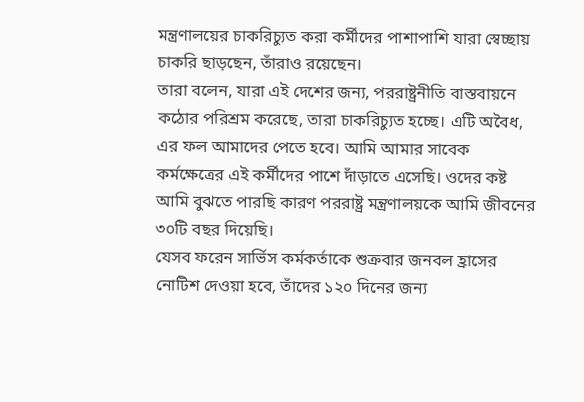মন্ত্রণালয়ের চাকরিচ্যুত করা কর্মীদের পাশাপাশি যারা স্বেচ্ছায় চাকরি ছাড়ছেন, তাঁরাও রয়েছেন।
তারা বলেন, যারা এই দেশের জন্য, পররাষ্ট্রনীতি বাস্তবায়নে কঠোর পরিশ্রম করেছে, তারা চাকরিচ্যুত হচ্ছে। এটি অবৈধ, এর ফল আমাদের পেতে হবে। আমি আমার সাবেক কর্মক্ষেত্রের এই কর্মীদের পাশে দাঁড়াতে এসেছি। ওদের কষ্ট আমি বুঝতে পারছি কারণ পররাষ্ট্র মন্ত্রণালয়কে আমি জীবনের ৩০টি বছর দিয়েছি।
যেসব ফরেন সার্ভিস কর্মকর্তাকে শুক্রবার জনবল হ্রাসের নোটিশ দেওয়া হবে, তাঁদের ১২০ দিনের জন্য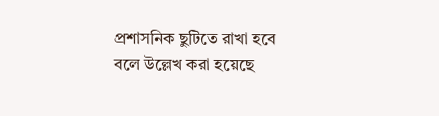প্রশাসনিক ছুটিতে রাখা হবে বলে উল্লেখ করা হয়েছে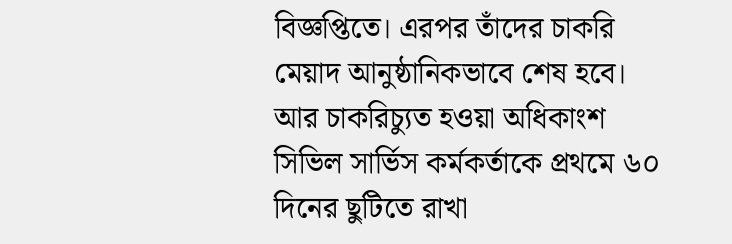বিজ্ঞপ্তিতে। এরপর তাঁদের চাকরি মেয়াদ আনুষ্ঠানিকভাবে শেষ হবে। আর চাকরিচ্যুত হওয়া অধিকাংশ সিভিল সার্ভিস কর্মকর্তাকে প্রথমে ৬০ দিনের ছুটিতে রাখা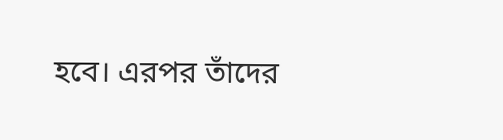হবে। এরপর তাঁদের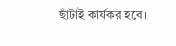ছাঁটাই কার্যকর হবে।